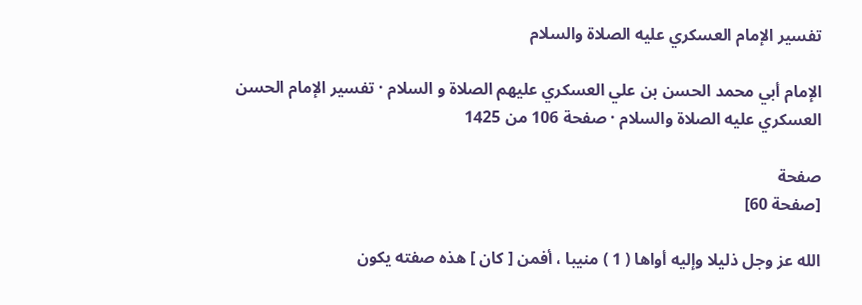تفسير الإمام العسكري عليه الصلاة والسلام

الإمام أبي محمد الحسن بن علي العسكري عليهم الصلاة و السلام · تفسير الإمام الحسن العسكري عليه الصلاة والسلام · صفحة 106 من 1425

صفحة
[صفحة 60]

الله عز وجل ذليلا وإليه أواها ( 1 ) منيبا ، أفمن [ كان ] هذه صفته يكون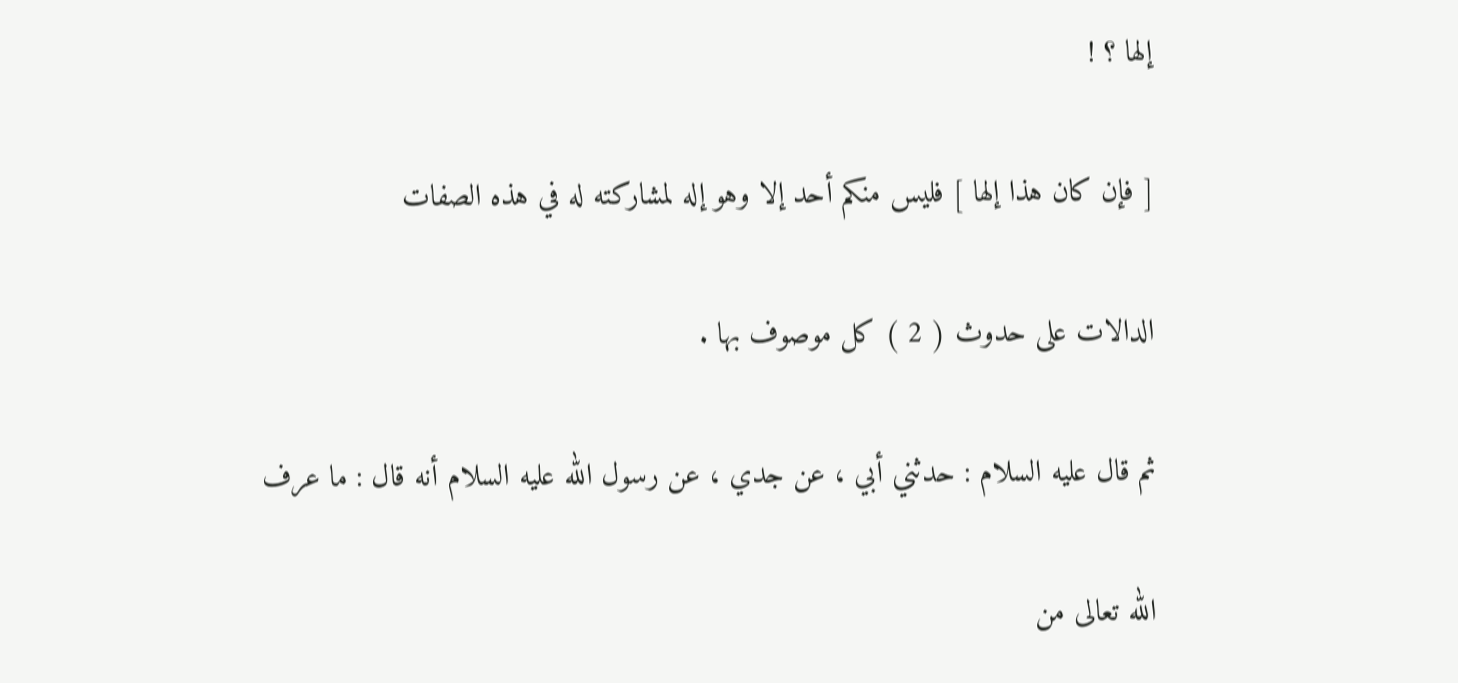إلها ؟ !

[ فإن كان هذا إلها ] فليس منكم أحد إلا وهو إله لمشاركته له في هذه الصفات

الدالات على حدوث ( 2 ) كل موصوف بها .

ثم قال عليه السلام : حدثني أبي ، عن جدي ، عن رسول الله عليه السلام أنه قال : ما عرف

الله تعالى من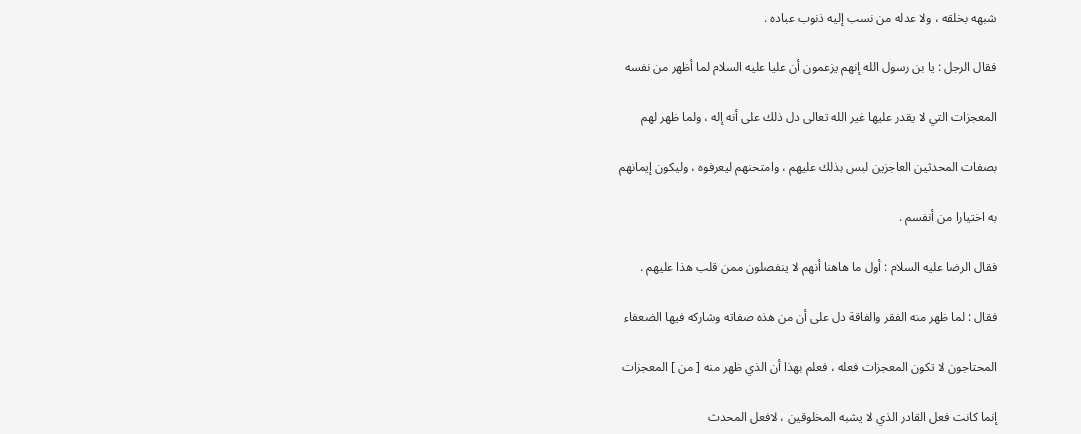شبهه بخلقه ، ولا عدله من نسب إليه ذنوب عباده .

فقال الرجل : يا بن رسول الله إنهم يزعمون أن عليا عليه السلام لما أظهر من نفسه

المعجزات التي لا يقدر عليها غير الله تعالى دل ذلك على أنه إله ، ولما ظهر لهم

بصفات المحدثين العاجزين لبس بذلك عليهم ، وامتحنهم ليعرفوه ، وليكون إيمانهم

به اختيارا من أنفسم .

فقال الرضا عليه السلام : أول ما هاهنا أنهم لا ينفصلون ممن قلب هذا عليهم .

فقال : لما ظهر منه الفقر والفاقة دل على أن من هذه صفاته وشاركه فيها الضعفاء

المحتاجون لا تكون المعجزات فعله ، فعلم بهذا أن الذي ظهر منه [ من ] المعجزات

إنما كانت فعل القادر الذي لا يشبه المخلوقين ، لافعل المحدث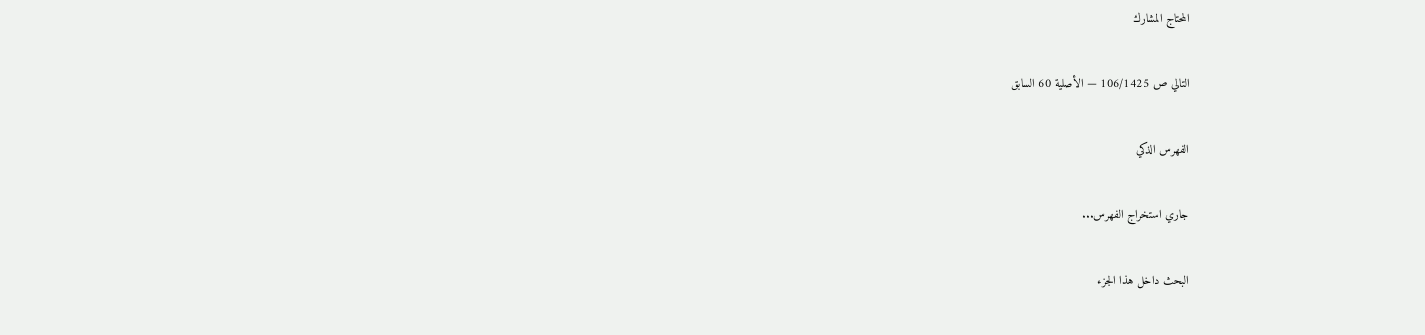المحتاج المشارك

التالي ص 106/1425 — الأصلية 60 السابق

الفهرس الذكي

جاري استخراج الفهرس...

البحث داخل هذا الجزء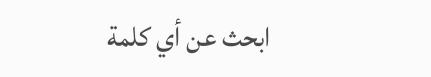ابحث عن أي كلمة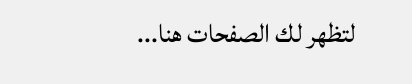لتظهر لك الصفحات هنا...